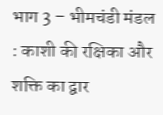भाग 3 – भीमचंडी मंडल : काशी की रक्षिका और शक्ति का द्वार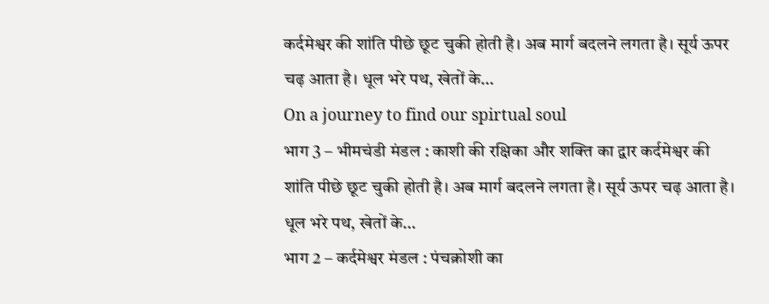कर्दमेश्वर की शांति पीछे छूट चुकी होती है। अब मार्ग बदलने लगता है। सूर्य ऊपर चढ़ आता है। धूल भरे पथ, खेतों के…
On a journey to find our spirtual soul
भाग 3 – भीमचंडी मंडल : काशी की रक्षिका और शक्ति का द्वार कर्दमेश्वर की शांति पीछे छूट चुकी होती है। अब मार्ग बदलने लगता है। सूर्य ऊपर चढ़ आता है। धूल भरे पथ, खेतों के…
भाग 2 – कर्दमेश्वर मंडल : पंचक्रोशी का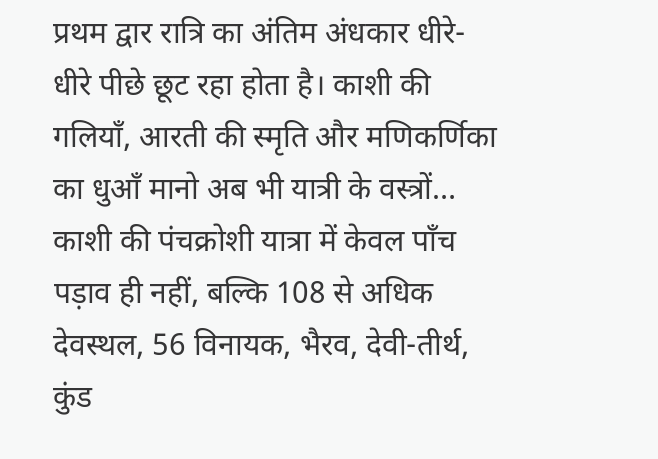प्रथम द्वार रात्रि का अंतिम अंधकार धीरे-धीरे पीछे छूट रहा होता है। काशी की गलियाँ, आरती की स्मृति और मणिकर्णिका का धुआँ मानो अब भी यात्री के वस्त्रों…
काशी की पंचक्रोशी यात्रा में केवल पाँच पड़ाव ही नहीं, बल्कि 108 से अधिक देवस्थल, 56 विनायक, भैरव, देवी-तीर्थ, कुंड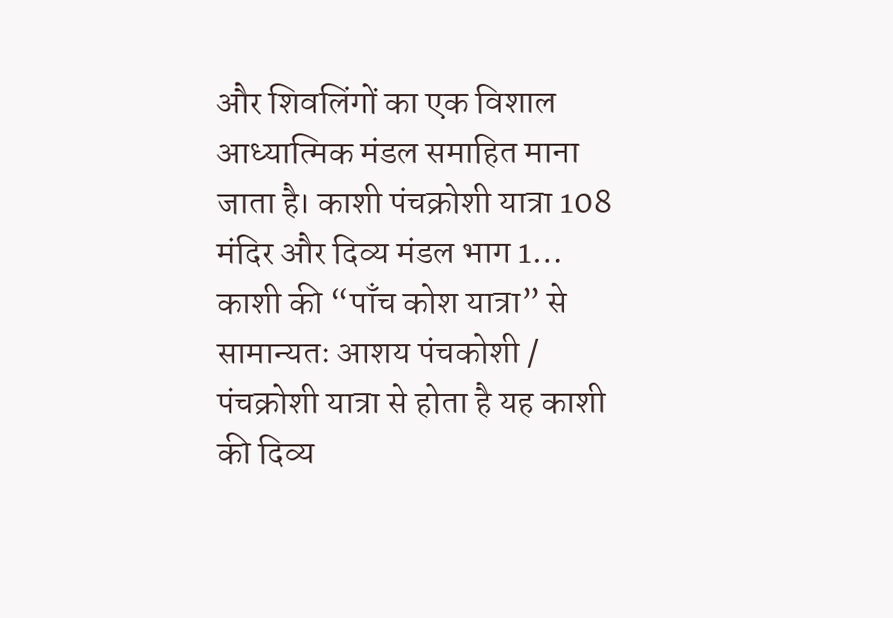और शिवलिंगों का एक विशाल आध्यात्मिक मंडल समाहित माना जाता है। काशी पंचक्रोशी यात्रा 108 मंदिर और दिव्य मंडल भाग 1…
काशी की “पाँच कोश यात्रा” से सामान्यतः आशय पंचकोशी / पंचक्रोशी यात्रा से होता है यह काशी की दिव्य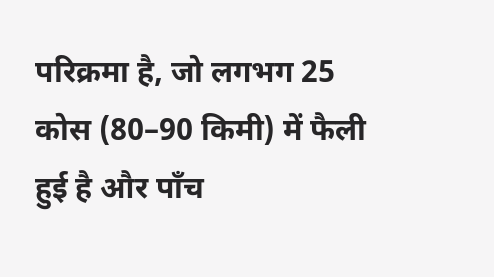परिक्रमा है, जो लगभग 25 कोस (80–90 किमी) में फैली हुई है और पाँच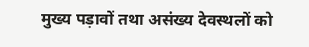मुख्य पड़ावों तथा असंख्य देवस्थलों को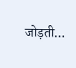जोड़ती…